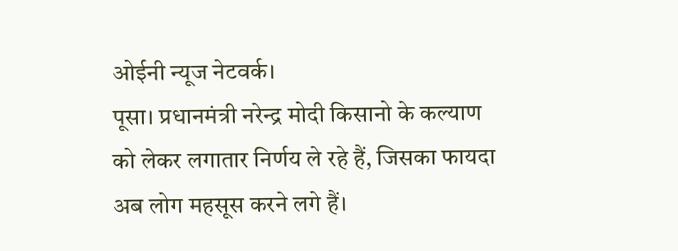ओईनी न्यूज नेटवर्क।
पूसा। प्रधानमंत्री नरेन्द्र मोदी किसानो के कल्याण को लेकर लगातार निर्णय ले रहे हैं, जिसका फायदा अब लोग महसूस करने लगे हैं।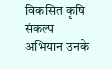विकसित कृषि संकल्प अभियान उनके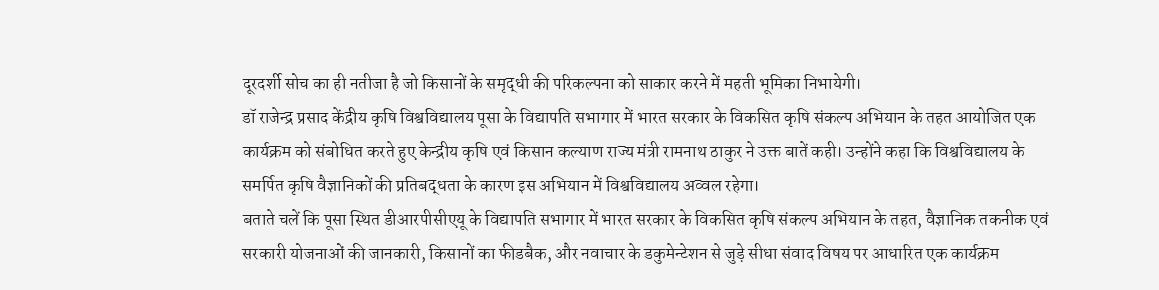दूरदर्शी सोच का ही नतीजा है जो किसानों के समृद्धी की परिकल्पना को साकार करने में महती भूमिका निभायेगी।
डॉ राजेन्द्र प्रसाद केंद्रीय कृषि विश्वविद्यालय पूसा के विद्यापति सभागार में भारत सरकार के विकसित कृषि संकल्प अभियान के तहत आयोजित एक कार्यक्रम को संबोधित करते हुए केन्द्रीय कृषि एवं किसान कल्याण राज्य मंत्री रामनाथ ठाकुर ने उक्त बातें कही। उन्होंने कहा कि विश्वविद्यालय के समर्पित कृषि वैज्ञानिकों की प्रतिबद्धता के कारण इस अभियान में विश्वविद्यालय अव्वल रहेगा।
बताते चलें कि पूसा स्थित डीआरपीसीएयू के विद्यापति सभागार में भारत सरकार के विकसित कृषि संकल्प अभियान के तहत, वैज्ञानिक तकनीक एवं सरकारी योजनाओं की जानकारी, किसानों का फीडबैक, और नवाचार के डकुमेन्टेशन से जुड़े सीधा संवाद विषय पर आधारित एक कार्यक्रम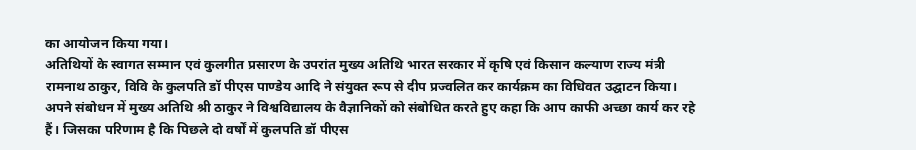का आयोजन किया गया।
अतिथियों के स्वागत सम्मान एवं कुलगीत प्रसारण के उपरांत मुख्य अतिथि भारत सरकार में कृषि एवं किसान कल्याण राज्य मंत्री रामनाथ ठाकुर, विवि के कुलपति डॉ पीएस पाण्डेय आदि ने संयुक्त रूप से दीप प्रज्वलित कर कार्यक्रम का विधिवत उद्घाटन किया।
अपने संबोधन में मुख्य अतिथि श्री ठाकुर ने विश्वविद्यालय के वैज्ञानिकों को संबोधित करते हुए कहा कि आप काफी अच्छा कार्य कर रहे हैं। जिसका परिणाम है कि पिछले दो वर्षों में कुलपति डॉ पीएस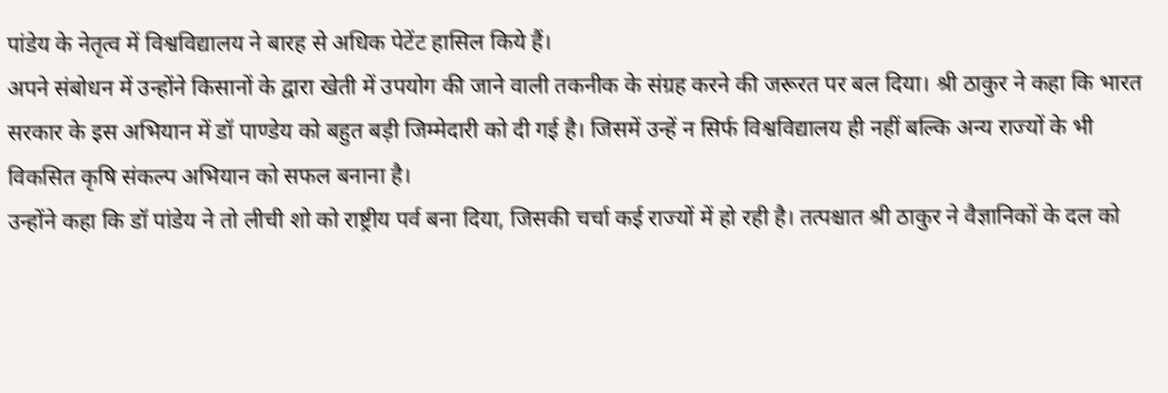पांडेय के नेतृत्व में विश्वविद्यालय ने बारह से अधिक पेटेंट हासिल किये हैं।
अपने संबोधन में उन्होंने किसानों के द्वारा खेती में उपयोग की जाने वाली तकनीक के संग्रह करने की जरूरत पर बल दिया। श्री ठाकुर ने कहा कि भारत सरकार के इस अभियान में डॉ पाण्डेय को बहुत बड़ी जिम्मेदारी को दी गई है। जिसमें उन्हें न सिर्फ विश्वविद्यालय ही नहीं बल्कि अन्य राज्यों के भी विकसित कृषि संकल्प अभियान को सफल बनाना है।
उन्होंने कहा कि डॉ पांडेय ने तो लीची शो को राष्ट्रीय पर्व बना दिया, जिसकी चर्चा कई राज्यों में हो रही है। तत्पश्चात श्री ठाकुर ने वैज्ञानिकों के दल को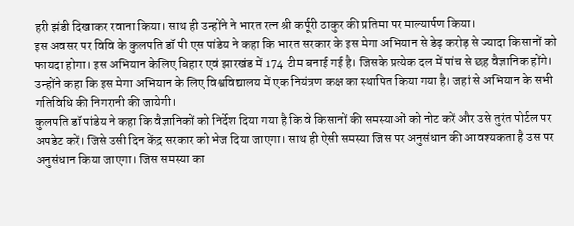हरी झंडी दिखाकर रवाना किया। साथ ही उन्होंने ने भारत रत्न श्री कर्पूरी ठाकुर की प्रतिमा पर माल्यार्पण किया।
इस अवसर पर विवि के कुलपति डॉ पी एस पांडेय ने कहा कि भारत सरकार के इस मेगा अभियान से डेढ़ करोड़ से ज्यादा किसानों को फायदा होगा। इस अभियान केलिए बिहार एवं झारखंड में 174 टीम बनाई गई है। जिसके प्रत्येक दल में पांच से छह वैज्ञानिक होंगे। उन्होंने कहा कि इस मेगा अभियान के लिए विश्वविद्यालय में एक नियंत्रण कक्ष का स्थापित किया गया है। जहां से अभियान के सभी गतिविधि की निगरानी की जायेगी।
कुलपति डॉ पांडेय ने कहा कि वैज्ञानिकों को निर्देश दिया गया है कि वे किसानों की समस्याओं को नोट करें और उसे तुरंत पोर्टल पर अपडेट करें। जिसे उसी दिन केंद्र सरकार को भेज दिया जाएगा। साथ ही ऐसी समस्या जिस पर अनुसंधान की आवश्यकता है उस पर अनुसंधान किया जाएगा। जिस समस्या का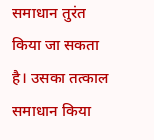समाधान तुरंत किया जा सकता है। उसका तत्काल समाधान किया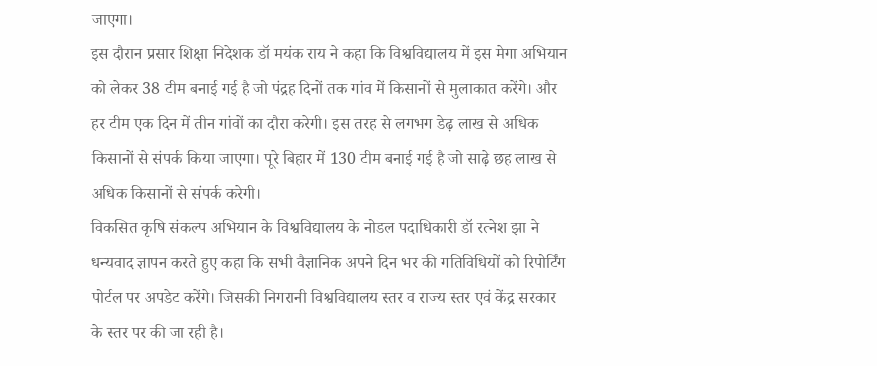जाएगा।
इस दौरान प्रसार शिक्षा निदेशक डॉ मयंक राय ने कहा कि विश्वविद्यालय में इस मेगा अभियान को लेकर 38 टीम बनाई गई है जो पंद्रह दिनों तक गांव में किसानों से मुलाकात करेंगे। और हर टीम एक दिन में तीन गांवों का दौरा करेगी। इस तरह से लगभग डेढ़ लाख से अधिक किसानों से संपर्क किया जाएगा। पूरे बिहार में 130 टीम बनाई गई है जो साढ़े छह लाख से अधिक किसानों से संपर्क करेगी।
विकसित कृषि संकल्प अभियान के विश्वविद्यालय के नोडल पदाधिकारी डॉ रत्नेश झा ने धन्यवाद ज्ञापन करते हुए कहा कि सभी वैज्ञानिक अपने दिन भर की गतिविधियों को रिपोर्टिंग पोर्टल पर अपडेट करेंगे। जिसकी निगरानी विश्वविद्यालय स्तर व राज्य स्तर एवं केंद्र सरकार के स्तर पर की जा रही है।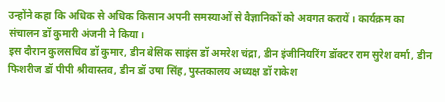उन्होंने कहा कि अधिक से अधिक किसान अपनी समस्याओं से वैज्ञानिकों को अवगत करायें । कार्यक्रम का संचालन डॉ कुमारी अंजनी ने किया।
इस दौरान कुलसचिव डॉ कुमार, डीन बेसिक साइंस डॉ अमरेश चंद्रा, डीन इंजीनियरिंग डॉक्टर राम सुरेश वर्मा, डीन फिशरीज डॉ पीपी श्रीवास्तव, डीन डॉ उषा सिंह, पुस्तकालय अध्यक्ष डॉ राकेश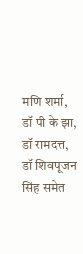मणि शर्मा, डॉ पी के झा, डॉ रामदत्त, डॉ शिवपूजन सिंह समेत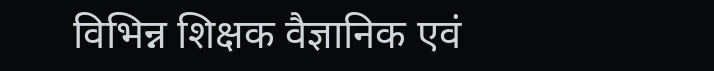विभिन्न शिक्षक वैज्ञानिक एवं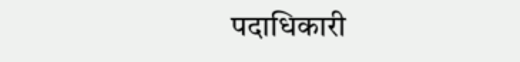पदाधिकारी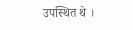उपस्थित थे ।